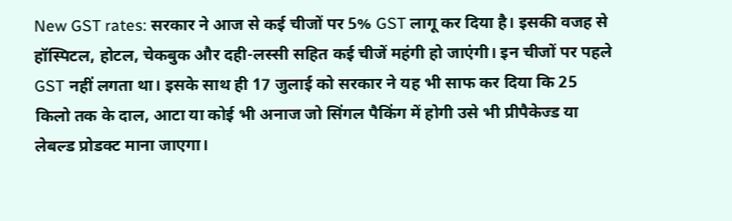New GST rates: सरकार ने आज से कई चीजों पर 5% GST लागू कर दिया है। इसकी वजह से हॉस्पिटल, होटल, चेकबुक और दही-लस्सी सहित कई चीजें महंगी हो जाएंगी। इन चीजों पर पहले GST नहीं लगता था। इसके साथ ही 17 जुलाई को सरकार ने यह भी साफ कर दिया कि 25 किलो तक के दाल, आटा या कोई भी अनाज जो सिंगल पैकिंग में होगी उसे भी प्रीपैकेज्ड या लेबल्ड प्रोडक्ट माना जाएगा।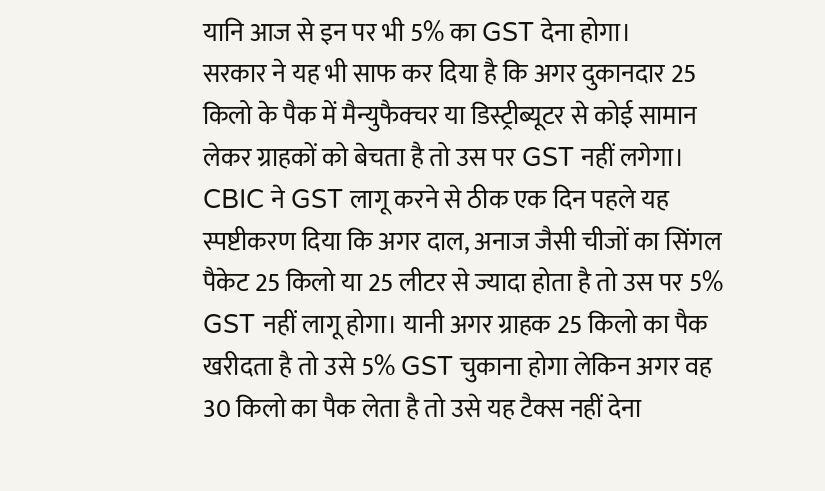यानि आज से इन पर भी 5% का GST देना होगा।
सरकार ने यह भी साफ कर दिया है कि अगर दुकानदार 25 किलो के पैक में मैन्युफैक्चर या डिस्ट्रीब्यूटर से कोई सामान लेकर ग्राहकों को बेचता है तो उस पर GST नहीं लगेगा।
CBIC ने GST लागू करने से ठीक एक दिन पहले यह स्पष्टीकरण दिया कि अगर दाल, अनाज जैसी चीजों का सिंगल पैकेट 25 किलो या 25 लीटर से ज्यादा होता है तो उस पर 5% GST नहीं लागू होगा। यानी अगर ग्राहक 25 किलो का पैक खरीदता है तो उसे 5% GST चुकाना होगा लेकिन अगर वह 30 किलो का पैक लेता है तो उसे यह टैक्स नहीं देना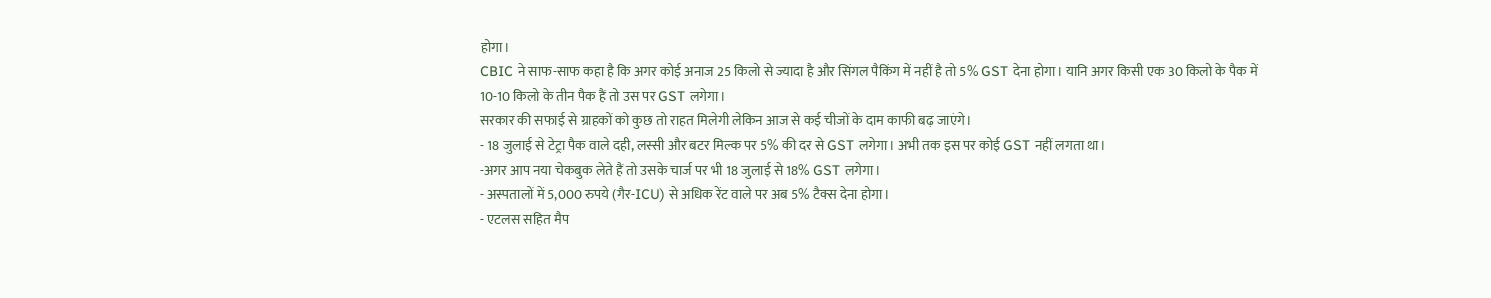होगा।
CBIC ने साफ-साफ कहा है कि अगर कोई अनाज 25 किलो से ज्यादा है और सिंगल पैकिंग में नहीं है तो 5% GST देना होगा। यानि अगर किसी एक 30 किलो के पैक में 10-10 किलो के तीन पैक हैं तो उस पर GST लगेगा।
सरकार की सफाई से ग्राहकों को कुछ तो राहत मिलेगी लेकिन आज से कई चीजों के दाम काफी बढ़ जाएंगे।
- 18 जुलाई से टेट्रा पैक वाले दही, लस्सी और बटर मिल्क पर 5% की दर से GST लगेगा। अभी तक इस पर कोई GST नहीं लगता था।
-अगर आप नया चेकबुक लेते हैं तो उसके चार्ज पर भी 18 जुलाई से 18% GST लगेगा।
- अस्पतालों में 5,000 रुपये (गैर-ICU) से अधिक रेंट वाले पर अब 5% टैक्स देना होगा।
- एटलस सहित मैप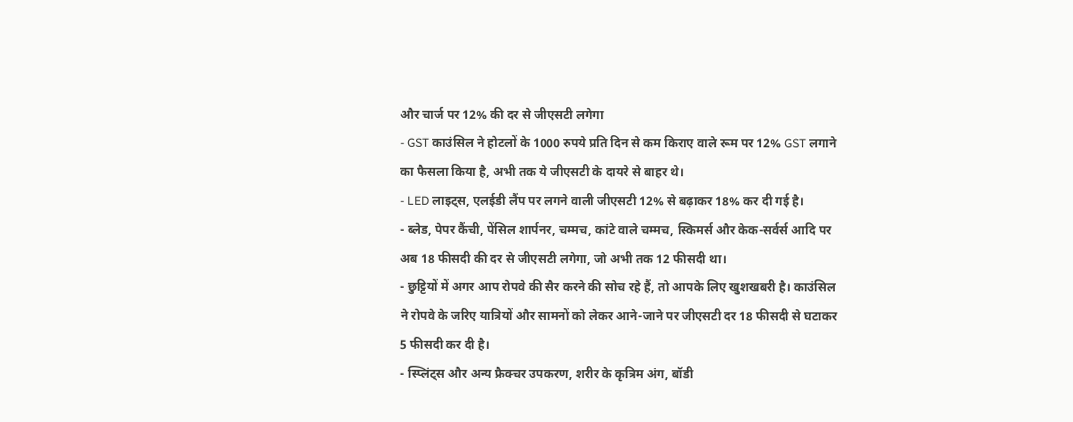और चार्ज पर 12% की दर से जीएसटी लगेगा
- GST काउंसिल ने होटलों के 1000 रुपये प्रति दिन से कम किराए वाले रूम पर 12% GST लगाने का फैसला किया है, अभी तक ये जीएसटी के दायरे से बाहर थे।
- LED लाइट्स, एलईडी लैंप पर लगने वाली जीएसटी 12% से बढ़ाकर 18% कर दी गई है।
- ब्लेड, पेपर कैंची, पेंसिल शार्पनर, चम्मच, कांटे वाले चम्मच, स्किमर्स और केक-सर्वर्स आदि पर अब 18 फीसदी की दर से जीएसटी लगेगा, जो अभी तक 12 फीसदी था।
- छुट्टियों में अगर आप रोपवे की सैर करने की सोच रहे हैं, तो आपके लिए खुशखबरी है। काउंसिल ने रोपवे के जरिए यात्रियों और सामनों को लेकर आने-जाने पर जीएसटी दर 18 फीसदी से घटाकर 5 फीसदी कर दी है।
- स्प्लिंट्स और अन्य फ्रैक्चर उपकरण, शरीर के कृत्रिम अंग, बॉडी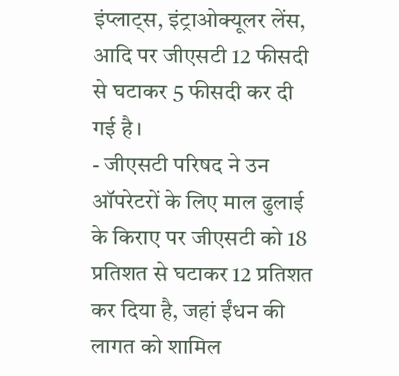इंप्लाट्स, इंट्राओक्यूलर लेंस, आदि पर जीएसटी 12 फीसदी से घटाकर 5 फीसदी कर दी गई है।
- जीएसटी परिषद ने उन ऑपरेटरों के लिए माल ढुलाई के किराए पर जीएसटी को 18 प्रतिशत से घटाकर 12 प्रतिशत कर दिया है, जहां ईंधन की लागत को शामिल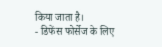किया जाता है।
- डिफेंस फोर्सेज के लिए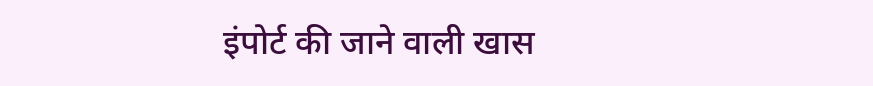इंपोर्ट की जाने वाली खास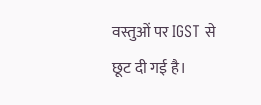वस्तुओं पर IGST से छूट दी गई है।